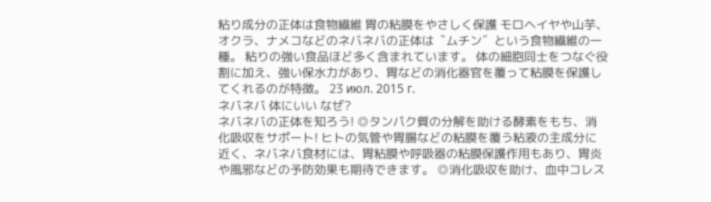粘り成分の正体は食物繊維 胃の粘膜をやさしく保護 モロヘイヤや山芋、オクラ、ナメコなどのネバネバの正体は〝ムチン〞という食物繊維の一種。 粘りの強い食品ほど多く含まれています。 体の細胞同士をつなぐ役割に加え、強い保水力があり、胃などの消化器官を覆って粘膜を保護してくれるのが特徴。 23 июл. 2015 г.
ネバネバ 体にいい なぜ?
ネバネバの正体を知ろう! ◎タンパク質の分解を助ける酵素をもち、消化吸収をサポート! ヒトの気管や胃腸などの粘膜を覆う粘液の主成分に近く、ネバネバ食材には、胃粘膜や呼吸器の粘膜保護作用もあり、胃炎や風邪などの予防効果も期待できます。 ◎消化吸収を助け、血中コレス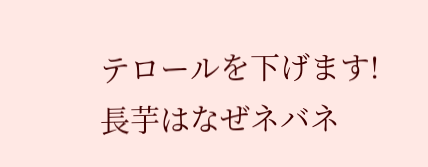テロールを下げます!
長芋はなぜネバネ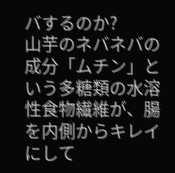バするのか?
山芋のネバネバの成分「ムチン」という多糖類の水溶性食物繊維が、腸を内側からキレイにして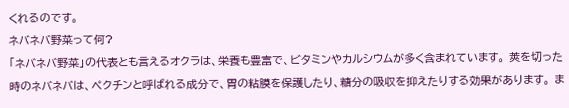くれるのです。
ネバネバ野菜って何?
「ネバネバ野菜」の代表とも言えるオクラは、栄養も豊富で、ビタミンやカルシウムが多く含まれています。 莢を切った時のネバネバは、ペクチンと呼ばれる成分で、胃の粘膜を保護したり、糖分の吸収を抑えたりする効果があります。 ま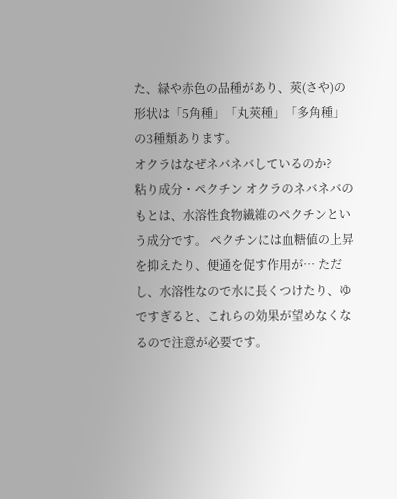た、緑や赤色の品種があり、莢(さや)の形状は「5角種」「丸莢種」「多角種」の3種類あります。
オクラはなぜネバネバしているのか?
粘り成分・ペクチン オクラのネバネバのもとは、水溶性食物繊維のペクチンという成分です。 ペクチンには血糖値の上昇を抑えたり、便通を促す作用が… ただし、水溶性なので水に長くつけたり、ゆですぎると、これらの効果が望めなくなるので注意が必要です。